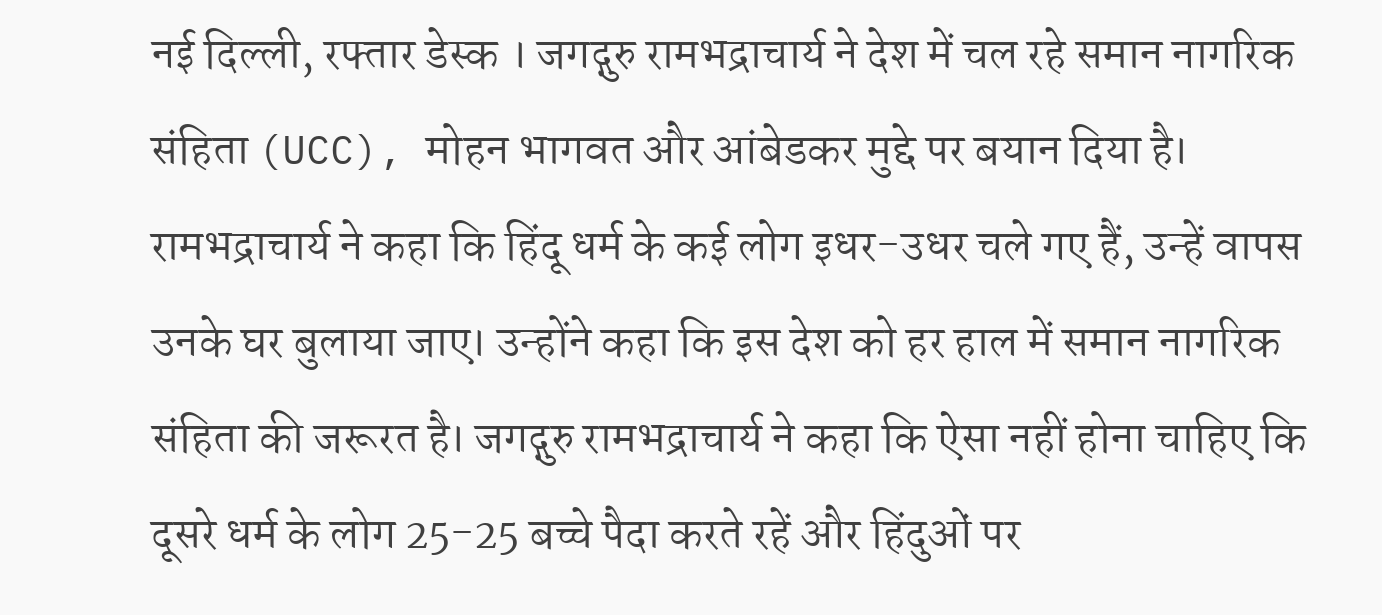नई दिल्ली, रफ्तार डेस्क । जगद्गुरु रामभद्राचार्य ने देश में चल रहे समान नागरिक संहिता (UCC), मोहन भागवत और आंबेडकर मुद्दे पर बयान दिया है। रामभद्राचार्य ने कहा कि हिंदू धर्म के कई लोग इधर-उधर चले गए हैं, उन्हें वापस उनके घर बुलाया जाए। उन्होंने कहा कि इस देश को हर हाल में समान नागरिक संहिता की जरूरत है। जगद्गुरु रामभद्राचार्य ने कहा कि ऐसा नहीं होना चाहिए कि दूसरे धर्म के लोग 25-25 बच्चे पैदा करते रहें और हिंदुओं पर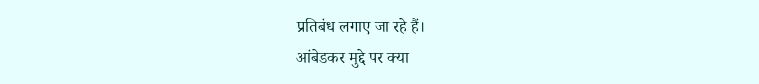प्रतिबंध लगाए जा रहे हैं।
आंबेडकर मुद्दे पर क्या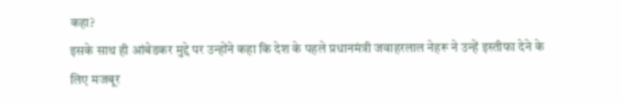कहा?
इसके साथ ही आंबेडकर मुद्दे पर उन्होंने कहा कि देश के पहले प्रधानमंत्री जवाहरलाल नेहरू ने उन्हें इस्तीफा देने के लिए मजबूर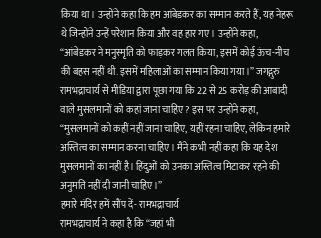किया था। उन्होंने कहा कि हम आंबेडकर का सम्मान करते हैं, यह नेहरू थे जिन्होंने उन्हें परेशान किया और वह हार गए। उन्होंने कहा, “आंबेडकर ने मनुस्मृति को फाड़कर गलत किया, इसमें कोई ऊंच-नीच की बहस नहीं थी. इसमें महिलाओं का सम्मान किया गया।” जगद्गुरु रामभद्राचार्य से मीडिया द्वारा पूछा गया कि 22 से 25 करोड़ की आबादी वाले मुसलमानों को कहां जाना चाहिए? इस पर उन्होंने कहा, “मुसलमानों को कहीं नहीं जाना चाहिए, यहीं रहना चाहिए, लेकिन हमारे अस्तित्व का सम्मान करना चाहिए। मैंने कभी नहीं कहा कि यह देश मुसलमानों का नहीं है। हिंदुओं को उनका अस्तित्व मिटाकर रहने की अनुमति नहीं दी जानी चाहिए।”
हमारे मंदिर हमें सौंप दें- रामभद्राचार्य
रामभद्राचार्य ने कहा है कि “जहां भी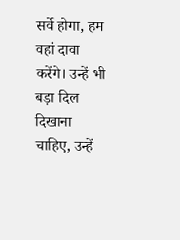सर्वे होगा, हम वहां दावा करेंगे। उन्हें भी बड़ा दिल दिखाना चाहिए, उन्हें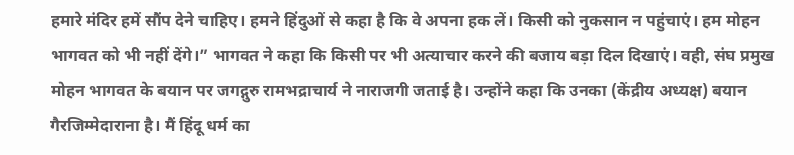हमारे मंदिर हमें सौंप देने चाहिए। हमने हिंदुओं से कहा है कि वे अपना हक लें। किसी को नुकसान न पहुंचाएं। हम मोहन भागवत को भी नहीं देंगे।” भागवत ने कहा कि किसी पर भी अत्याचार करने की बजाय बड़ा दिल दिखाएं। वही, संघ प्रमुख मोहन भागवत के बयान पर जगद्गुरु रामभद्राचार्य ने नाराजगी जताई है। उन्होंने कहा कि उनका (केंद्रीय अध्यक्ष) बयान गैरजिम्मेदाराना है। मैं हिंदू धर्म का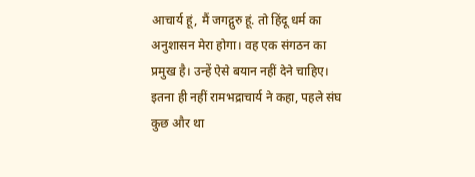आचार्य हूं, मैं जगद्गुरु हूं. तो हिंदू धर्म का अनुशासन मेरा होगा। वह एक संगठन का प्रमुख है। उन्हें ऐसे बयान नहीं देने चाहिए। इतना ही नहीं रामभद्राचार्य ने कहा, पहले संघ कुछ और था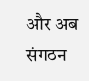और अब संगठन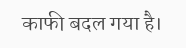काफी बदल गया है।